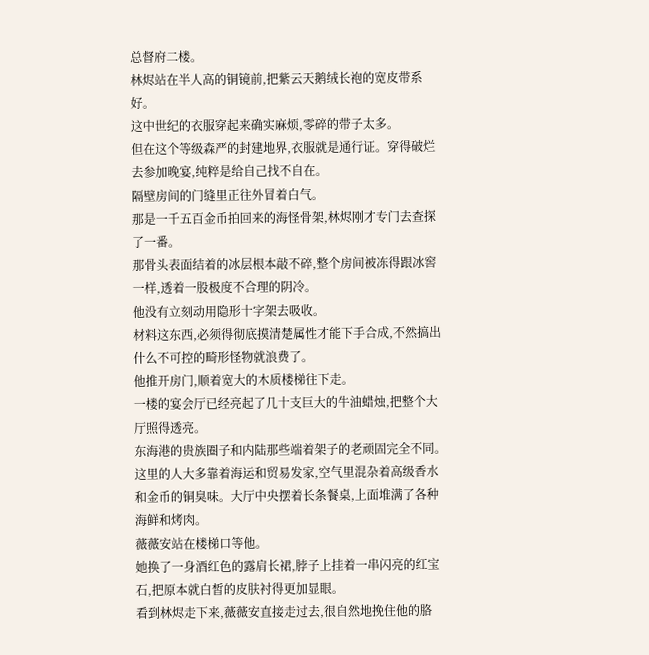总督府二楼。
林烬站在半人高的铜镜前,把紫云天鹅绒长袍的宽皮带系好。
这中世纪的衣服穿起来确实麻烦,零碎的带子太多。
但在这个等级森严的封建地界,衣服就是通行证。穿得破烂去参加晚宴,纯粹是给自己找不自在。
隔壁房间的门缝里正往外冒着白气。
那是一千五百金币拍回来的海怪骨架,林烬刚才专门去查探了一番。
那骨头表面结着的冰层根本敲不碎,整个房间被冻得跟冰窖一样,透着一股极度不合理的阴冷。
他没有立刻动用隐形十字架去吸收。
材料这东西,必须得彻底摸清楚属性才能下手合成,不然搞出什么不可控的畸形怪物就浪费了。
他推开房门,顺着宽大的木质楼梯往下走。
一楼的宴会厅已经亮起了几十支巨大的牛油蜡烛,把整个大厅照得透亮。
东海港的贵族圈子和内陆那些端着架子的老顽固完全不同。
这里的人大多靠着海运和贸易发家,空气里混杂着高级香水和金币的铜臭味。大厅中央摆着长条餐桌,上面堆满了各种海鲜和烤肉。
薇薇安站在楼梯口等他。
她换了一身酒红色的露肩长裙,脖子上挂着一串闪亮的红宝石,把原本就白皙的皮肤衬得更加显眼。
看到林烬走下来,薇薇安直接走过去,很自然地挽住他的胳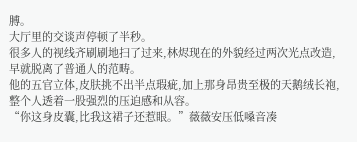膊。
大厅里的交谈声停顿了半秒。
很多人的视线齐刷刷地扫了过来,林烬现在的外貌经过两次光点改造,早就脱离了普通人的范畴。
他的五官立体,皮肤挑不出半点瑕疵,加上那身昂贵至极的天鹅绒长袍,整个人透着一股强烈的压迫感和从容。
“你这身皮囊,比我这裙子还惹眼。”薇薇安压低嗓音凑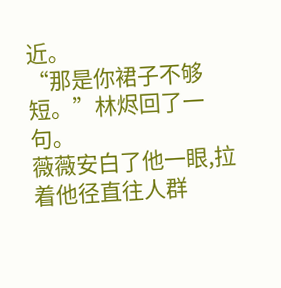近。
“那是你裙子不够短。”林烬回了一句。
薇薇安白了他一眼,拉着他径直往人群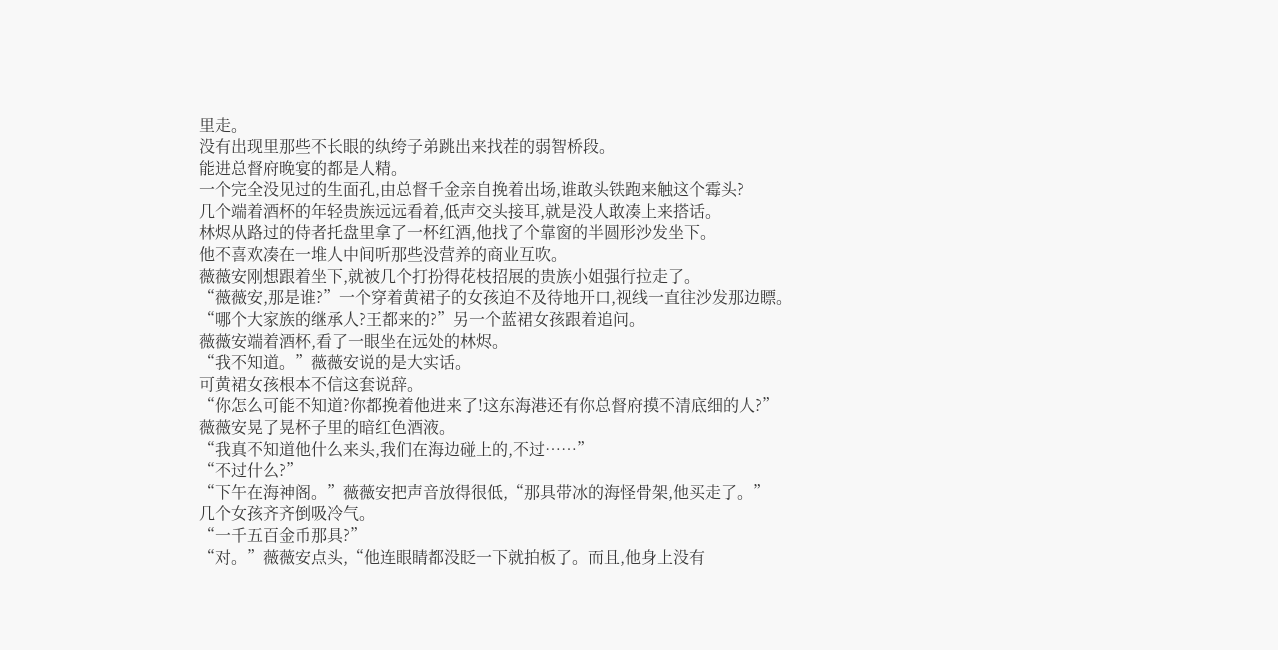里走。
没有出现里那些不长眼的纨绔子弟跳出来找茬的弱智桥段。
能进总督府晚宴的都是人精。
一个完全没见过的生面孔,由总督千金亲自挽着出场,谁敢头铁跑来触这个霉头?
几个端着酒杯的年轻贵族远远看着,低声交头接耳,就是没人敢凑上来搭话。
林烬从路过的侍者托盘里拿了一杯红酒,他找了个靠窗的半圆形沙发坐下。
他不喜欢凑在一堆人中间听那些没营养的商业互吹。
薇薇安刚想跟着坐下,就被几个打扮得花枝招展的贵族小姐强行拉走了。
“薇薇安,那是谁?”一个穿着黄裙子的女孩迫不及待地开口,视线一直往沙发那边瞟。
“哪个大家族的继承人?王都来的?”另一个蓝裙女孩跟着追问。
薇薇安端着酒杯,看了一眼坐在远处的林烬。
“我不知道。”薇薇安说的是大实话。
可黄裙女孩根本不信这套说辞。
“你怎么可能不知道?你都挽着他进来了!这东海港还有你总督府摸不清底细的人?”
薇薇安晃了晃杯子里的暗红色酒液。
“我真不知道他什么来头,我们在海边碰上的,不过……”
“不过什么?”
“下午在海神阁。”薇薇安把声音放得很低,“那具带冰的海怪骨架,他买走了。”
几个女孩齐齐倒吸冷气。
“一千五百金币那具?”
“对。”薇薇安点头,“他连眼睛都没眨一下就拍板了。而且,他身上没有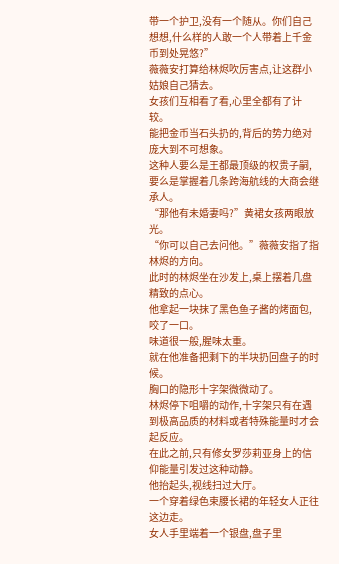带一个护卫,没有一个随从。你们自己想想,什么样的人敢一个人带着上千金币到处晃悠?”
薇薇安打算给林烬吹厉害点,让这群小姑娘自己猜去。
女孩们互相看了看,心里全都有了计较。
能把金币当石头扔的,背后的势力绝对庞大到不可想象。
这种人要么是王都最顶级的权贵子嗣,要么是掌握着几条跨海航线的大商会继承人。
“那他有未婚妻吗?”黄裙女孩两眼放光。
“你可以自己去问他。”薇薇安指了指林烬的方向。
此时的林烬坐在沙发上,桌上摆着几盘精致的点心。
他拿起一块抹了黑色鱼子酱的烤面包,咬了一口。
味道很一般,腥味太重。
就在他准备把剩下的半块扔回盘子的时候。
胸口的隐形十字架微微动了。
林烬停下咀嚼的动作,十字架只有在遇到极高品质的材料或者特殊能量时才会起反应。
在此之前,只有修女罗莎莉亚身上的信仰能量引发过这种动静。
他抬起头,视线扫过大厅。
一个穿着绿色束腰长裙的年轻女人正往这边走。
女人手里端着一个银盘,盘子里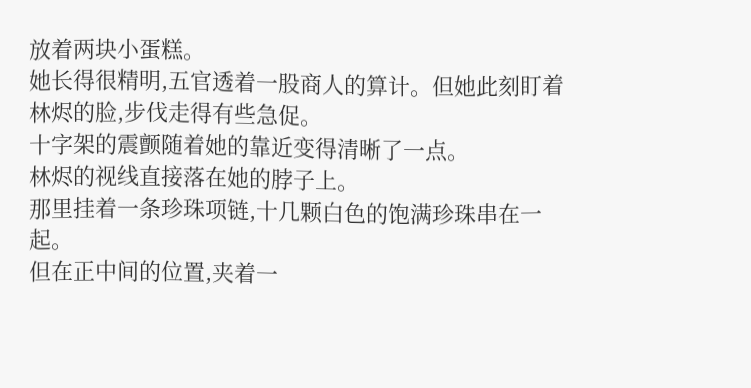放着两块小蛋糕。
她长得很精明,五官透着一股商人的算计。但她此刻盯着林烬的脸,步伐走得有些急促。
十字架的震颤随着她的靠近变得清晰了一点。
林烬的视线直接落在她的脖子上。
那里挂着一条珍珠项链,十几颗白色的饱满珍珠串在一起。
但在正中间的位置,夹着一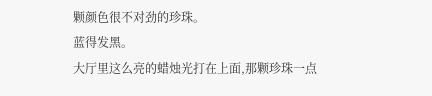颗颜色很不对劲的珍珠。
蓝得发黑。
大厅里这么亮的蜡烛光打在上面,那颗珍珠一点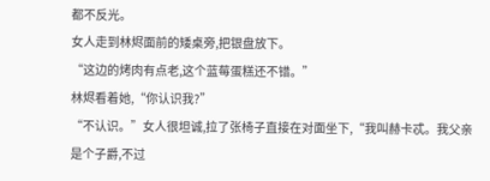都不反光。
女人走到林烬面前的矮桌旁,把银盘放下。
“这边的烤肉有点老,这个蓝莓蛋糕还不错。”
林烬看着她,“你认识我?”
“不认识。”女人很坦诚,拉了张椅子直接在对面坐下,“我叫赫卡忒。我父亲是个子爵,不过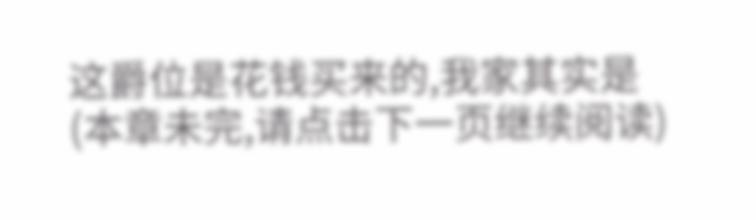这爵位是花钱买来的,我家其实是
(本章未完,请点击下一页继续阅读)